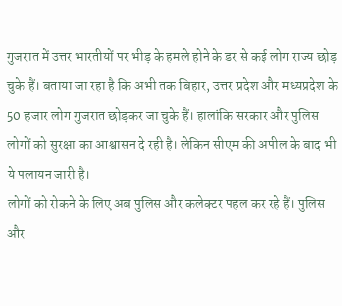गुजरात में उत्तर भारतीयों पर भीड़ के हमले होने के डर से कई लोग राज्य छोड़ चुके हैं। बताया जा रहा है कि अभी तक बिहार, उत्तर प्रदेश और मध्यप्रदेश के 50 हजार लोग गुजरात छोड़कर जा चुके हैं। हालांकि सरकार और पुलिस लोगों को सुरक्षा का आश्वासन दे रही है। लेकिन सीएम की अपील के बाद भी ये पलायन जारी है।
लोगों को रोकने के लिए अब पुलिस और कलेक्टर पहल कर रहे हैं। पुलिस और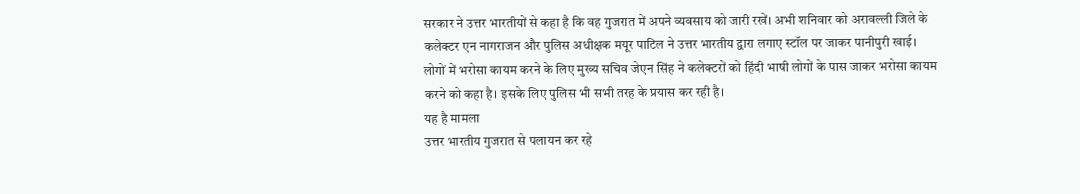सरकार ने उत्तर भारतीयों से कहा है कि वह गुजरात में अपने व्यवसाय को जारी रखें। अभी शनिवार को अरावल्ली जिले के कलेक्टर एन नागराजन और पुलिस अधीक्षक मयूर पाटिल ने उत्तर भारतीय द्वारा लगाए स्टॉल पर जाकर पानीपुरी खाई।
लोगों में भरोसा कायम करने के लिए मुख्य सचिव जेएन सिंह ने कलेक्टरों को हिंदी भाषी लोगों के पास जाकर भरोसा कायम करने को कहा है। इसके लिए पुलिस भी सभी तरह के प्रयास कर रही है।
यह है मामला
उत्तर भारतीय गुजरात से पलायन कर रहे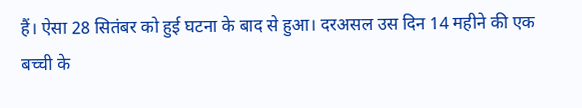हैं। ऐसा 28 सितंबर को हुई घटना के बाद से हुआ। दरअसल उस दिन 14 महीने की एक बच्ची के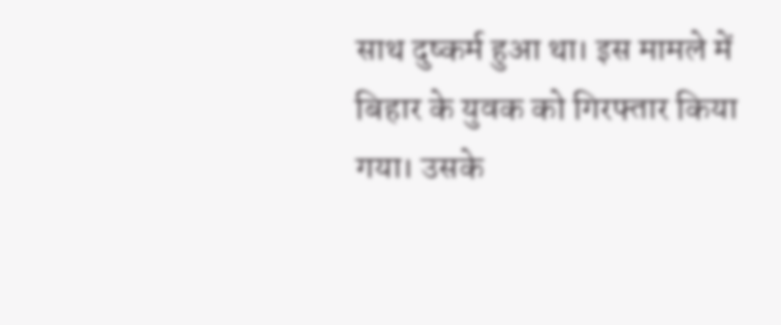साथ दुष्कर्म हुआ था। इस मामले में बिहार के युवक को गिरफ्तार किया गया। उसके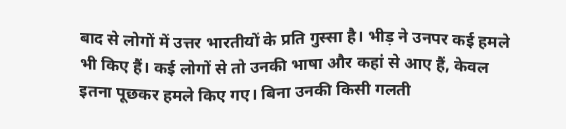बाद से लोगों में उत्तर भारतीयों के प्रति गुस्सा है। भीड़ ने उनपर कई हमले भी किए हैं। कई लोगों से तो उनकी भाषा और कहां से आए हैं, केवल इतना पूछकर हमले किए गए। बिना उनकी किसी गलती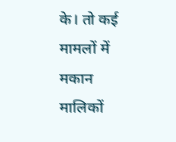के। तो कई मामलों में मकान मालिकों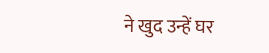ने खुद उन्हें घर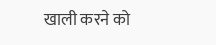खाली करने को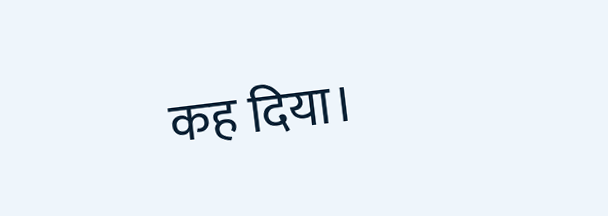कह दिया।